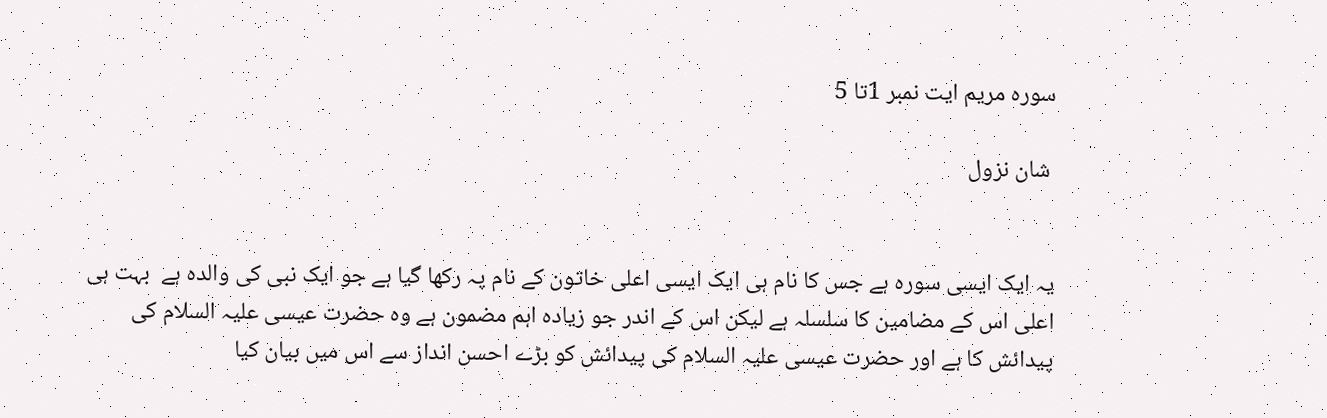سورہ مریم ایت نمبر 1تا 5

 شان نزول


یہ ایک ایسی سورہ ہے جس کا نام ہی ایک ایسی اعلی خاتون کے نام پہ رکھا گیا ہے جو ایک نبی کی والدہ ہے  بہت ہی اعلی اس کے مضامین کا سلسلہ ہے لیکن اس کے اندر جو زیادہ اہم مضمون ہے وہ حضرت عیسی علیہ السلام کی پیدائش کا ہے اور حضرت عیسی علیہ السلام کی پیدائش کو بڑے احسن انداز سے اس میں بیان کیا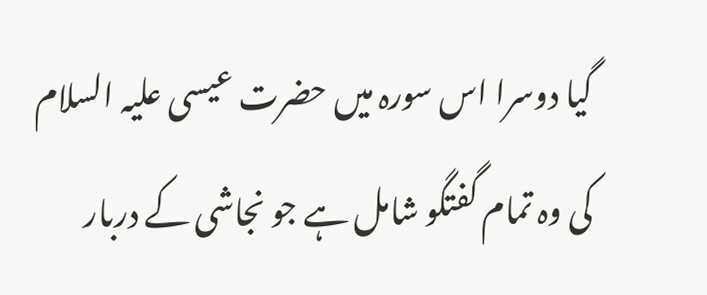گیا دوسرا اس سورہ میں حضرت عیسی علیہ السلام کی وہ تمام گفتگو شامل ہے جو نجاشی کے دربار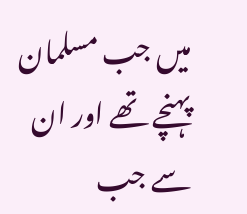میں جب مسلمان پہنچے تھے اور ان سے جب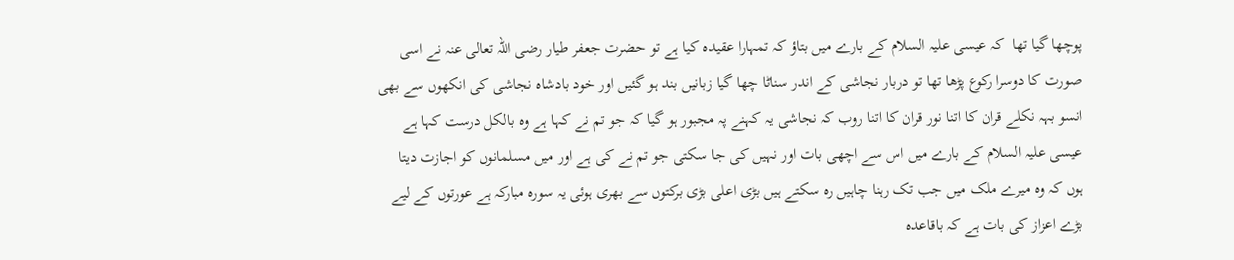پوچھا گیا تھا  کہ عیسی علیہ السلام کے بارے میں بتاؤ کہ تمہارا عقیدہ کیا ہے تو حضرت جعفر طیار رضی اللہ تعالی عنہ نے اسی صورت کا دوسرا رکوع پڑھا تھا تو دربار نجاشی کے اندر سناٹا چھا گیا زبانیں بند ہو گئیں اور خود بادشاہ نجاشی کی انکھوں سے بھی انسو بہہ نکلے قران کا اتنا نور قران کا اتنا روب کہ نجاشی یہ کہنے پہ مجبور ہو گیا کہ جو تم نے کہا ہے وہ بالکل درست کہا ہے عیسی علیہ السلام کے بارے میں اس سے اچھی بات اور نہیں کی جا سکتی جو تم نے کی ہے اور میں مسلمانوں کو اجازت دیتا ہوں کہ وہ میرے ملک میں جب تک رہنا چاہیں رہ سکتے ہیں بڑی اعلی بڑی برکتوں سے بھری ہوئی یہ سورہ مبارکہ ہے عورتوں کے لیے بڑے اعزاز کی بات ہے کہ باقاعدہ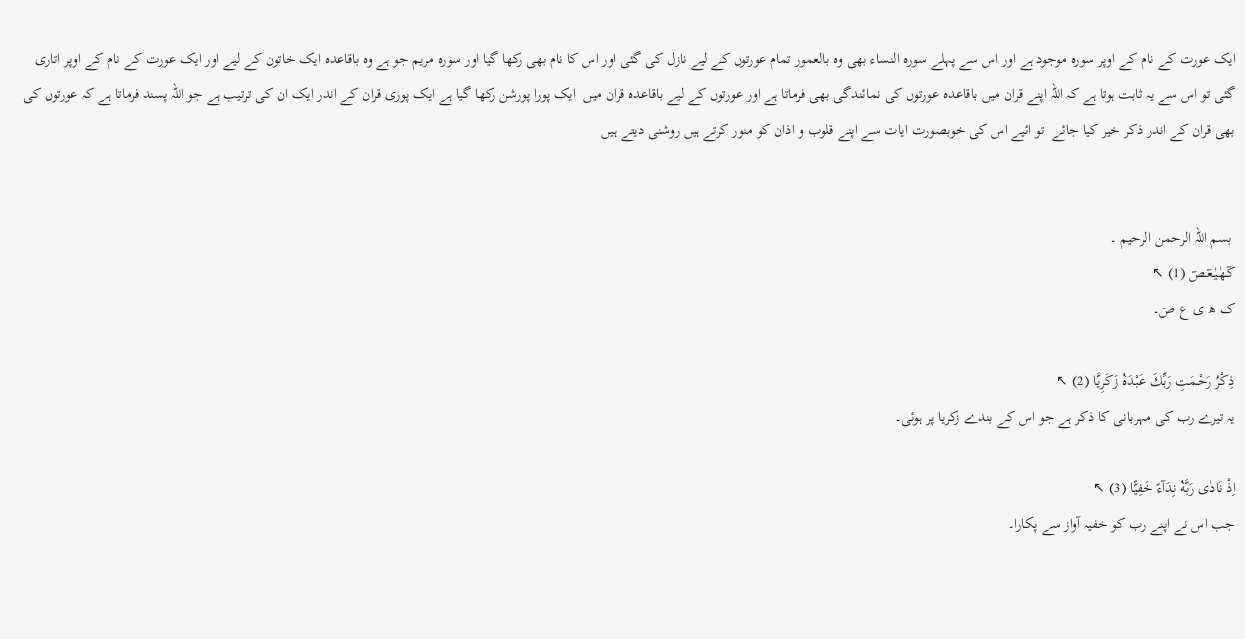ایک عورت کے نام کے اوپر سورہ موجود ہے اور اس سے پہلے سورہ النساء بھی وہ بالعمور تمام عورتوں کے لیے نازل کی گئی اور اس کا نام بھی رکھا گیا اور سورہ مریم جو ہے وہ باقاعدہ ایک خاتون کے لیے اور ایک عورت کے نام کے اوپر اتاری گئی تو اس سے یہ ثابت ہوتا ہے کہ اللہ اپنے قران میں باقاعدہ عورتوں کی نمائندگی بھی فرماتا ہے اور عورتوں کے لیے باقاعدہ قران میں  ایک پورا پورشن رکھا گیا ہے ایک پوری قران کے اندر ایک ان کی ترتیب ہے جو اللہ پسند فرماتا ہے کہ عورتوں کی بھی قران کے اندر ذکر خیر کیا جائے  تو ائیے اس کی خوبصورت ایات سے اپنے قلوب و اذان کو منور کرتے ہیں روشنی دیتے ہیں


 بسم اللہ الرحمن الرحیم ۔
كٓـهٰـيٰـعٓـصٓ (1) ↖
ک ھ ی ع صۤ۔

ذِكْرُ رَحْـمَتِ رَبِّكَ عَبْدَهٝ زَكَرِيَّا (2) ↖
یہ تیرے رب کی مہربانی کا ذکر ہے جو اس کے بندے زکریا پر ہوئی۔

اِذْ نَادٰى رَبَّهٝ نِدَآءً خَفِيًّا (3) ↖
جب اس نے اپنے رب کو خفیہ آواز سے پکارا۔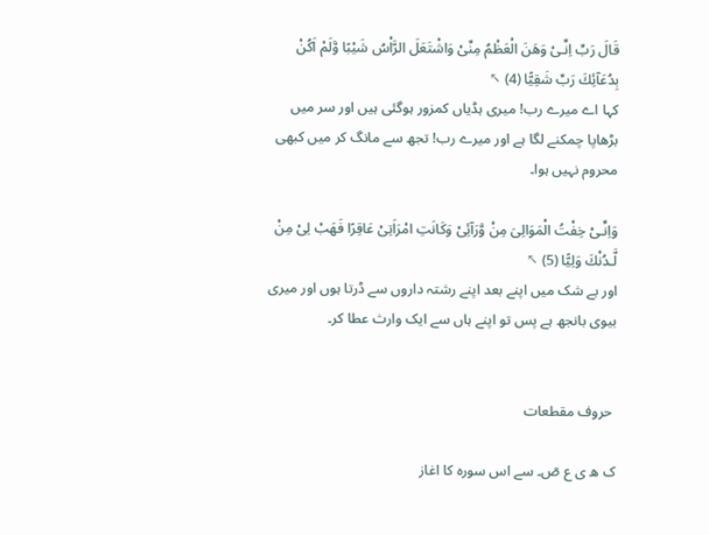قَالَ رَبِّ اِنِّـىْ وَهَنَ الْعَظْمُ مِنِّىْ وَاشْتَعَلَ الرَّاْسُ شَيْبًا وَّلَمْ اَكُنْ بِدُعَآئِكَ رَبِّ شَقِيًّا (4) ↖
کہا اے میرے رب! میری ہڈیاں کمزور ہوگئی ہیں اور سر میں بڑھاپا چمکنے لگا ہے اور میرے رب! تجھ سے مانگ کر میں کبھی محروم نہیں ہوا۔

وَاِنِّـىْ خِفْتُ الْمَوَالِىَ مِنْ وَّرَآئِىْ وَكَانَتِ امْرَاَتِىْ عَاقِرًا فَهَبْ لِىْ مِنْ لَّـدُنْكَ وَلِيًّا (5) ↖
اور بے شک میں اپنے بعد اپنے رشتہ داروں سے ڈرتا ہوں اور میری بیوی بانجھ ہے پس تو اپنے ہاں سے ایک وارث عطا کر۔


 حروف مقطعات

ک ھ ی ع صۤ۔ سے اس سورہ کا اغاز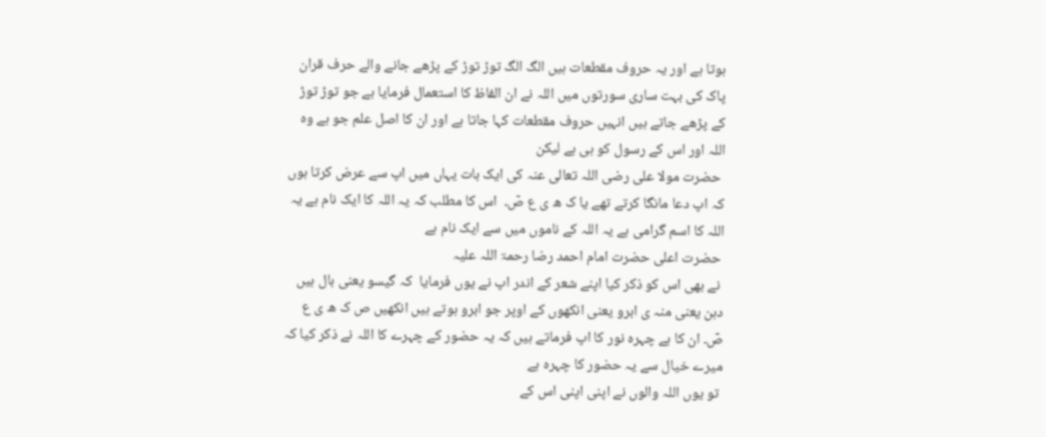ہوتا ہے اور یہ حروف مقطعات ہیں الگ الگ توڑ توڑ کے پڑھے جانے والے حرف قران پاک کی بہت ساری سورتوں میں اللہ نے ان الفاظ کا استعمال فرمایا ہے جو توڑ توڑ کے پڑھے جاتے ہیں انہیں حروف مقطعات کہا جاتا ہے اور ان کا اصل علم جو ہے وہ اللہ اور اس کے رسول کو ہی ہے لیکن
 حضرت مولا علی رضی اللہ تعالی عنہ کی ایک بات یہاں میں اپ سے عرض کرتا ہوں کہ اپ دعا مانگا کرتے تھے یا ک ھ ی ع صۤ۔  اس کا مطلب کہ یہ اللہ کا ایک نام ہے یہ اللہ کا اسم گرامی ہے یہ اللہ کے ناموں میں سے ایک نام ہے
 حضرت اعلی حضرت امام احمد رضا رحمۃ اللہ علیہ
 نے بھی اس کو ذکر کیا اپنے شعر کے اندر اپ نے یوں فرمایا  کہ گیسو یعنی بال ہیں دہن یعنی منہ ی ابرو یعنی انکھوں کے اوپر جو ابرو ہوتے ہیں انکھیں ص ک ھ ی ع صۤ۔ ان کا ہے چہرہ نور کا اپ فرماتے ہیں کہ یہ حضور کے چہرے کا اللہ نے ذکر کیا کہ میرے خیال سے یہ حضور کا چہرہ ہے
 تو یوں اللہ والوں نے اپنی اپنی اس کے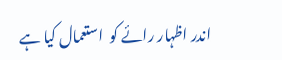اندر اظہار رائے کو  استعمال کیا ہے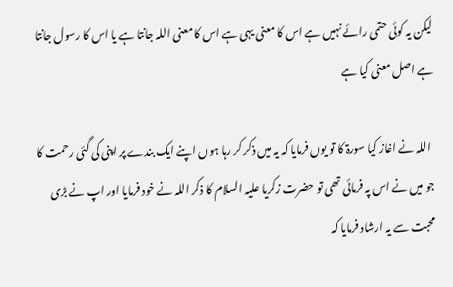لیکن یہ کوئی حتمی رائے نہیں ہے اس کا معنی یہی ہے اس کا معنی اللہ جانتا ہے یا اس کا رسول جانتا ہے اصل معنی کیا ہے

  اللہ نے اغاز کیا سورۃ کا تو یوں فرمایا کہ یہ میں ذکر کر رہا ہوں اپنے ایک بندے پر اپنی کی گئی رحمت کا جو میں نے اس پہ فرمائی تھی تو حضرت زکریا علیہ السلام کا ذکر اللہ نے خود فرمایا اور اپ نے بڑی محبت سے یہ ارشاد فرمایا کہ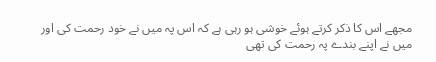مجھے اس کا ذکر کرتے ہوئے خوشی ہو رہی ہے کہ اس پہ میں نے خود رحمت کی اور میں نے اپنے بندے پہ رحمت کی تھی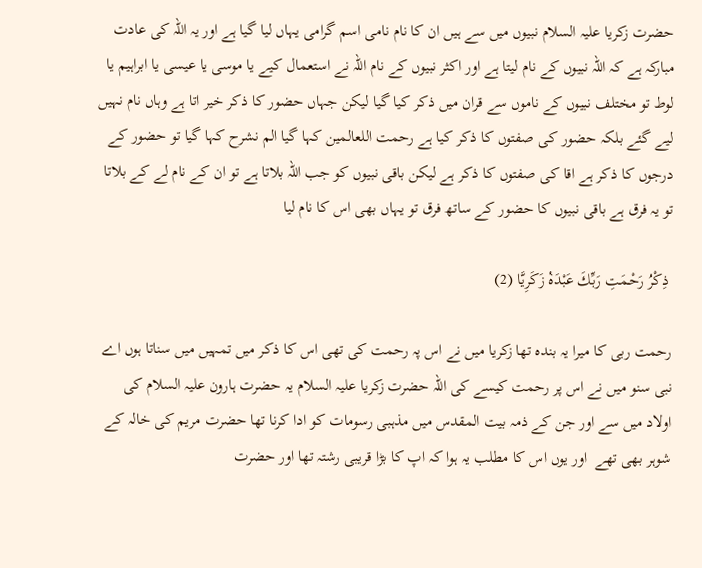حضرت زکریا علیہ السلام نبیوں میں سے ہیں ان کا نام نامی اسم گرامی یہاں لیا گیا ہے اور یہ اللہ کی عادت مبارکہ ہے کہ اللہ نبیوں کے نام لیتا ہے اور اکثر نبیوں کے نام اللہ نے استعمال کیے یا موسی یا عیسی یا ابراہیم یا لوط تو مختلف نبیوں کے ناموں سے قران میں ذکر کیا گیا لیکن جہاں حضور کا ذکر خیر اتا ہے وہاں نام نہیں لیے گئے بلکہ حضور کی صفتوں کا ذکر کیا ہے رحمت اللعالمین کہا گیا الم نشرح کہا گیا تو حضور کے درجوں کا ذکر ہے اقا کی صفتوں کا ذکر ہے لیکن باقی نبیوں کو جب اللہ بلاتا ہے تو ان کے نام لے کے بلاتا تو یہ فرق ہے باقی نبیوں کا حضور کے ساتھ فرق تو یہاں بھی اس کا نام لیا

 ذِكْرُ رَحْـمَتِ رَبِّكَ عَبْدَهٝ زَكَرِيَّا (2)

رحمت ربی کا میرا یہ بندہ تھا زکریا میں نے اس پہ رحمت کی تھی اس کا ذکر میں تمہیں میں سناتا ہوں اے نبی سنو میں نے اس پر رحمت کیسے کی اللہ حضرت زکریا علیہ السلام یہ حضرت ہارون علیہ السلام کی اولاد میں سے اور جن کے ذمہ بیت المقدس میں مذہبی رسومات کو ادا کرنا تھا حضرت مریم کی خالہ کے شوہر بھی تھے  اور یوں اس کا مطلب یہ ہوا کہ اپ کا بڑا قریبی رشتہ تھا اور حضرت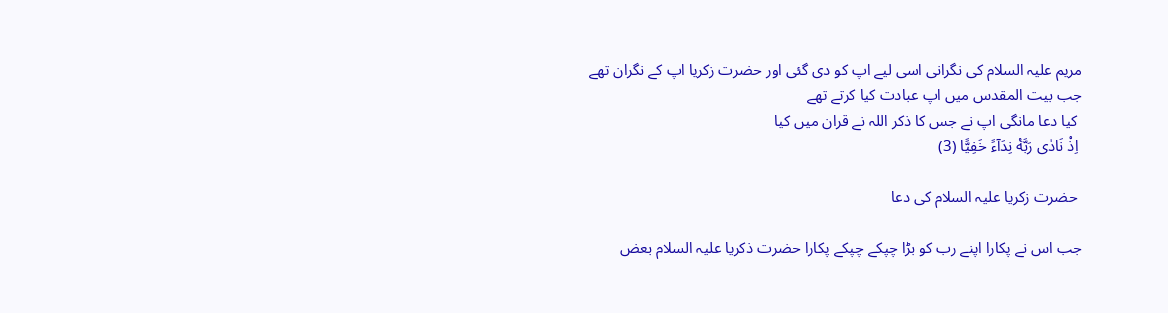مریم علیہ السلام کی نگرانی اسی لیے اپ کو دی گئی اور حضرت زکریا اپ کے نگران تھے جب بیت المقدس میں اپ عبادت کیا کرتے تھے
 کیا دعا مانگی اپ نے جس کا ذکر اللہ نے قران میں کیا
 اِذْ نَادٰى رَبَّهٝ نِدَآءً خَفِيًّا (3)

 حضرت زکریا علیہ السلام کی دعا

جب اس نے پکارا اپنے رب کو بڑا چپکے چپکے پکارا حضرت ذکریا علیہ السلام بعض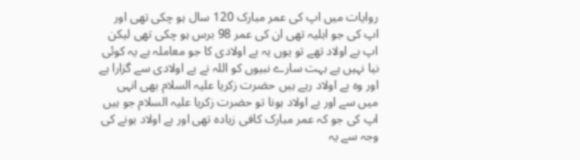روایات میں اپ کی عمر مبارک 120 سال ہو چکی تھی اور اپ کی جو اہلیہ تھی ان کی عمر 98 برس ہو چکی تھی لیکن اپ بے اولاد تھے تو یوں یہ بے اولادی کا جو معاملہ ہے یہ کوئی نیا نہیں ہے بہت سارے نبیوں کو اللہ نے بے اولادی سے گزارا ہے اور وہ بے اولاد رہے ہیں حضرت زکریا علیہ السلام بھی انہی میں سے اور بے اولاد ہونا تو حضرت زکریا علیہ السلام جو ہیں اپ کی جو کہ عمر مبارک کافی زیادہ تھی اور بے اولاد ہونے کی وجہ سے یہ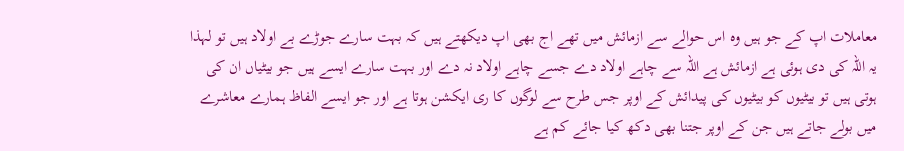معاملات اپ کے جو ہیں وہ اس حوالے سے ازمائش میں تھے اج بھی اپ دیکھتے ہیں کہ بہت سارے جوڑے بے اولاد ہیں تو لہذا یہ اللہ کی دی ہوئی ہے ازمائش ہے اللہ سے چاہے اولاد دے جسے چاہے اولاد نہ دے اور بہت سارے ایسے ہیں جو بیٹیاں ان کی ہوتی ہیں تو بیٹیوں کو بیٹیوں کی پیدائش کے اوپر جس طرح سے لوگوں کا ری ایکشن ہوتا ہے اور جو ایسے الفاظ ہمارے معاشرے میں بولے جاتے ہیں جن کے اوپر جتنا بھی دکھ کیا جائے کم ہے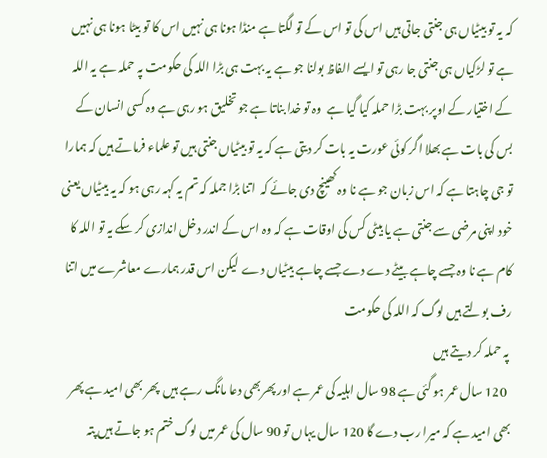کہ یہ تو بیٹیاں ہی جنتی جاتی ہیں اس کی تو اس کے تو لگتا ہے منڈا ہونا ہی نہیں اس کا تو بیٹا ہونا ہی نہیں ہے تو لڑکیاں ہی جنتی جا رہی تو ایسے الفاظ بولنا جو ہے یہ بہت ہی بڑا اللہ کی حکومت پہ حملہ ہے یہ اللہ کے اختیار کے اوپر بہت بڑا حملہ کیا گیا ہے  وہ تو خدا بناتا ہے جو تخلیق ہو رہی ہے وہ کسی انسان کے بس کی بات ہے بھلا اگر کوئی عورت یہ بات کر دیتی ہے کہ یہ تو بیٹیاں جنتی ہیں تو علماء فرماتے ہیں کہ ہمارا تو جی چاہتا ہے کہ اس زبان جو ہے نا وہ کھینچ دی جائے کہ  اتنا بڑا جملہ کہ تم یہ کہہ رہی ہو کہ یہ بیٹیاں یعنی خود اپنی مرضی سے جنتی ہے یا بیٹی کس کی اوقات ہے کہ وہ اس کے اندر دخل اندازی کر سکے یہ تو اللہ کا کام ہے نا وہ جسے چاہے بیٹے دے دے جسے چاہے بیٹیاں دے  لیکن اس قدر ہمارے معاشرے میں اتنا رف بولتے ہیں لوگ کہ اللہ کی حکومت
 پہ حملہ کر دیتے ہیں
  120 سال عمر ہو گئی ہے 98 سال اہلیہ کی عمر ہے اور پھربھی دعا مانگ رہے ہیں  پھر بھی امید ہے پھر بھی امید ہے کہ میرا رب دے گا 120 سال یہاں تو 90 سال کی عمر میں لوگ ختم ہو جاتے ہیں پتہ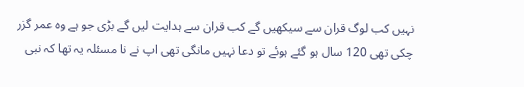نہیں کب لوگ قران سے سیکھیں گے کب قران سے ہدایت لیں گے بڑی جو ہے وہ عمر گزر چکی تھی 120 سال ہو گئے ہوئے تو دعا نہیں مانگی تھی اپ نے نا مسئلہ یہ تھا کہ نبی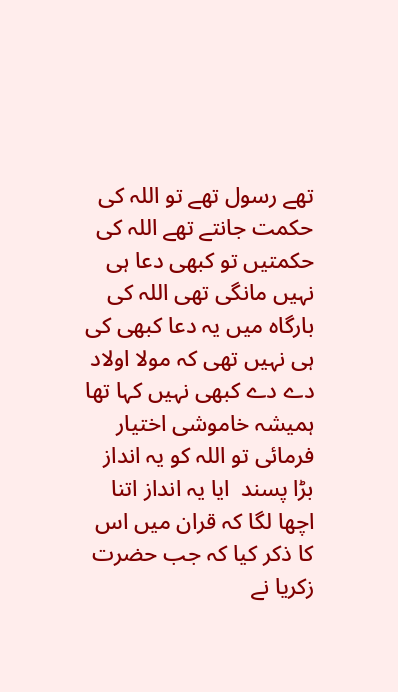تھے رسول تھے تو اللہ کی حکمت جانتے تھے اللہ کی حکمتیں تو کبھی دعا ہی نہیں مانگی تھی اللہ کی بارگاہ میں یہ دعا کبھی کی ہی نہیں تھی کہ مولا اولاد دے دے کبھی نہیں کہا تھا ہمیشہ خاموشی اختیار فرمائی تو اللہ کو یہ انداز بڑا پسند  ایا یہ انداز اتنا اچھا لگا کہ قران میں اس کا ذکر کیا کہ جب حضرت زکریا نے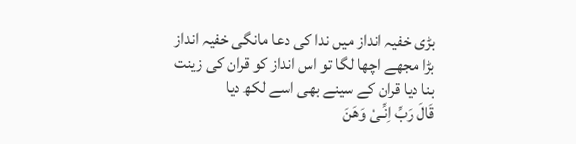بڑی خفیہ انداز میں ندا کی دعا مانگی خفیہ انداز بڑا مجھے اچھا لگا تو اس انداز کو قران کی زینت بنا دیا قران کے سینے بھی اسے لکھ دیا
قَالَ رَبِّ اِنِّـىْ وَهَنَ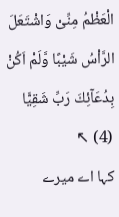الْعَظْمُ مِنِّىْ وَاشْتَعَلَ الرَّاْسُ شَيْبًا وَّلَمْ اَكُنْ بِدُعَآئِكَ رَبِّ شَقِيًّا (4) ↖
کہا اے میرے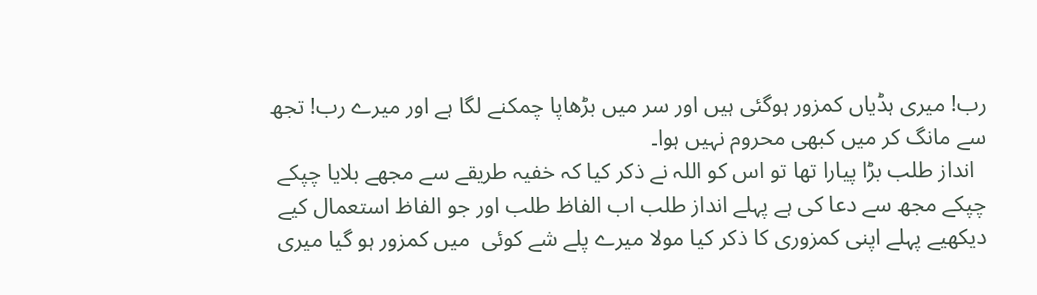رب! میری ہڈیاں کمزور ہوگئی ہیں اور سر میں بڑھاپا چمکنے لگا ہے اور میرے رب! تجھ سے مانگ کر میں کبھی محروم نہیں ہوا۔
  انداز طلب بڑا پیارا تھا تو اس کو اللہ نے ذکر کیا کہ خفیہ طریقے سے مجھے بلایا چپکے چپکے مجھ سے دعا کی ہے پہلے انداز طلب اب الفاظ طلب اور جو الفاظ استعمال کیے دیکھیے پہلے اپنی کمزوری کا ذکر کیا مولا میرے پلے شے کوئی  میں کمزور ہو گیا میری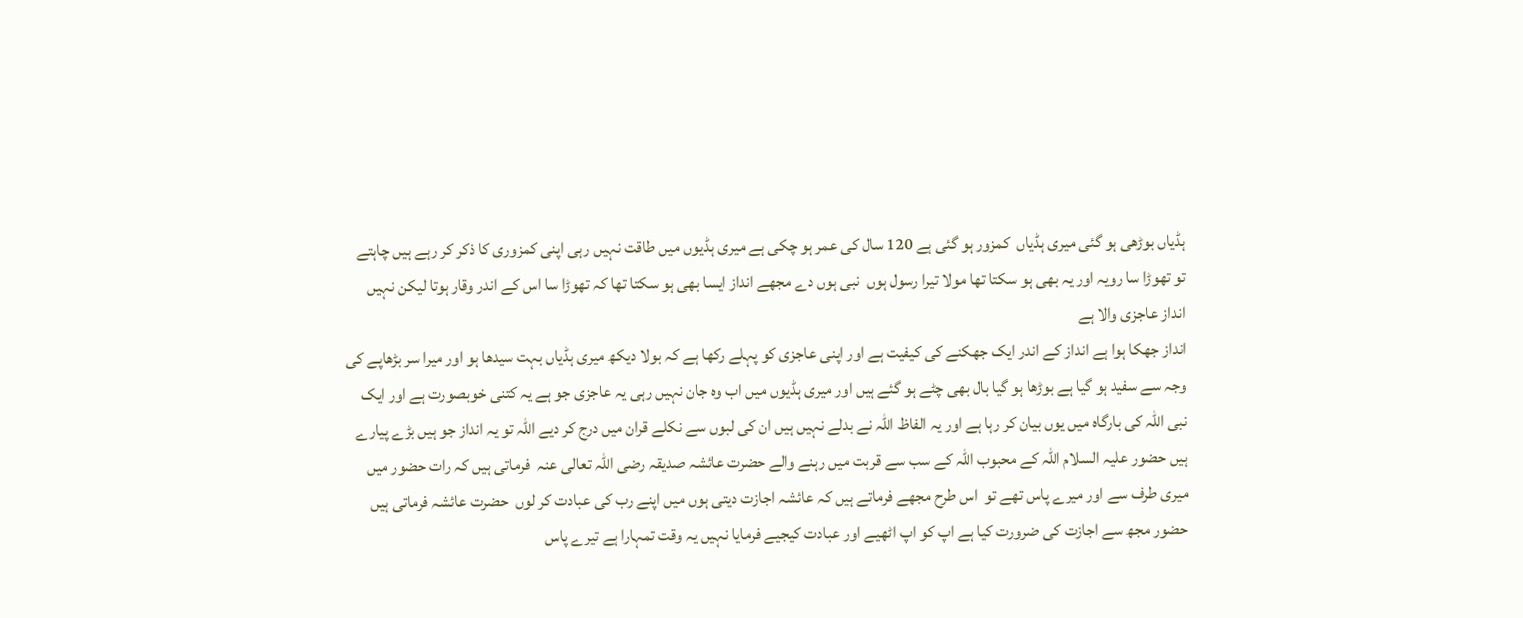ہڈیاں بوڑھی ہو گئی میری ہڈیاں  کمزور ہو گئی ہے 120 سال کی عمر ہو چکی ہے میری ہڈیوں میں طاقت نہیں رہی اپنی کمزوری کا ذکر کر رہے ہیں چاہتے تو تھوڑا سا رویہ اور یہ بھی ہو سکتا تھا مولا تیرا رسول ہوں  نبی ہوں دے مجھے انداز ایسا بھی ہو سکتا تھا کہ تھوڑا سا اس کے اندر وقار ہوتا لیکن نہیں انداز عاجزی والا ہے
انداز جھکا ہوا ہے انداز کے اندر ایک جھکنے کی کیفیت ہے اور اپنی عاجزی کو پہلے رکھا ہے کہ بولا دیکھ میری ہڈیاں بہت سیدھا ہو اور میرا سر بڑھاپے کی وجہ سے سفید ہو گیا ہے بوڑھا ہو گیا بال بھی چٹے ہو گئے ہیں اور میری ہڈیوں میں اب وہ جان نہیں رہی یہ عاجزی جو ہے یہ کتنی خوبصورت ہے اور ایک نبی اللہ کی بارگاہ میں یوں بیان کر رہا ہے اور یہ الفاظ اللہ نے بدلے نہیں ہیں ان کی لبوں سے نکلے قران میں درج کر دیے اللہ تو یہ انداز جو ہیں بڑے پیارے ہیں حضور علیہ السلام اللہ کے محبوب اللہ کے سب سے قربت میں رہنے والے حضرت عائشہ صدیقہ رضی اللہ تعالی عنہ  فرماتی ہیں کہ رات حضور میں میری طرف سے اور میرے پاس تھے تو  اس طرح مجھے فرماتے ہیں کہ عائشہ اجازت دیتی ہوں میں اپنے رب کی عبادت کر لوں  حضرت عائشہ فرماتی ہیں حضور مجھ سے اجازت کی ضرورت کیا ہے اپ کو اپ اٹھیے اور عبادت کیجیے فرمایا نہیں یہ وقت تمہارا ہے تیرے پاس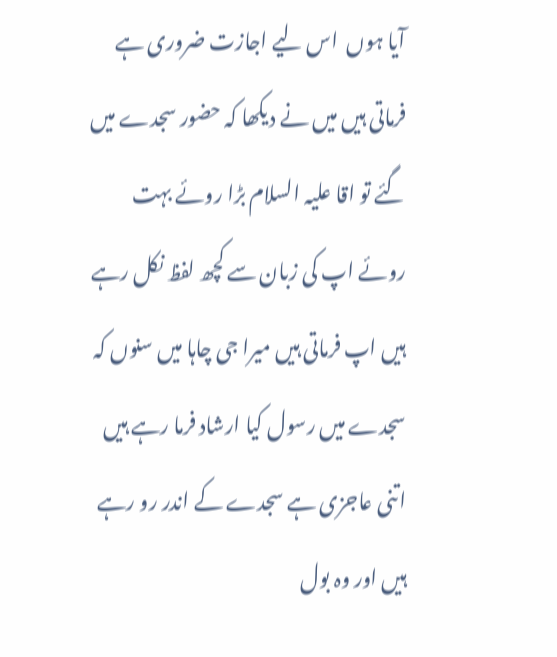آیا ہوں  اس لیے اجازت ضروری ہے  فرماتی ہیں میں نے دیکھا کہ حضور سجدے میں گئے تو اقا علیہ السلام بڑا روئے بہت روئے اپ کی زبان سے کچھ لفظ نکل رہے ہیں اپ فرماتی ہیں میرا جی چاہا میں سنوں کہ سجدے میں رسول کیا ارشاد فرما رہے ہیں  اتنی عاجزی ہے سجدے کے اندر رو رہے ہیں اور وہ بول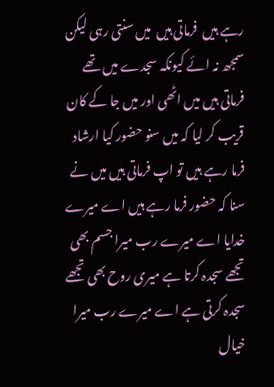رہے ہیں  فرماتی ہیں  میں سنتی رہی لیکن سمجھ نہ ائے کیونکہ سجدے میں تھے فرماتی ہیں میں اٹھی اور میں جا کے کان قریب کر لیا کہ میں سنو حضور کیا ارشاد فرما رہے ہیں تو اپ فرماتی ہیں میں نے سنا کہ حضور فرما رہے ہیں اے میرے خدایا اے میرے رب میرا جسم بھی تجھے سجدہ کرتا ہے میری روح بھی تجھے سجدہ کرتی ہے اے میرے رب میرا خیال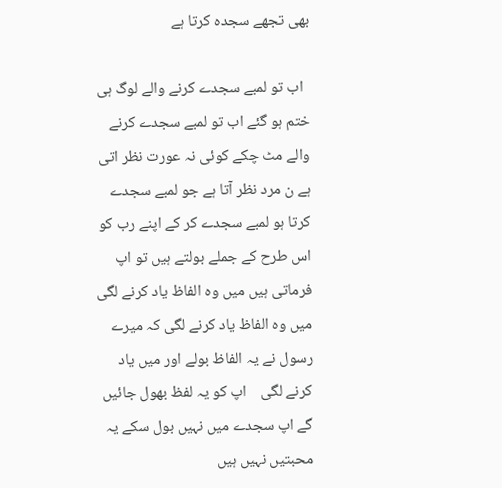بھی تجھے سجدہ کرتا ہے

  اب تو لمبے سجدے کرنے والے لوگ ہی ختم ہو گئے اب تو لمبے سجدے کرنے والے مٹ چکے کوئی نہ عورت نظر اتی ہے ن مرد نظر آتا ہے جو لمبے سجدے کرتا ہو لمبے سجدے کر کے اپنے رب کو اس طرح کے جملے بولتے ہیں تو اپ فرماتی ہیں میں وہ الفاظ یاد کرنے لگی میں وہ الفاظ یاد کرنے لگی کہ میرے رسول نے یہ الفاظ بولے اور میں یاد کرنے لگی    اپ کو یہ لفظ بھول جائیں گے اپ سجدے میں نہیں بول سکے یہ محبتیں نہیں ہیں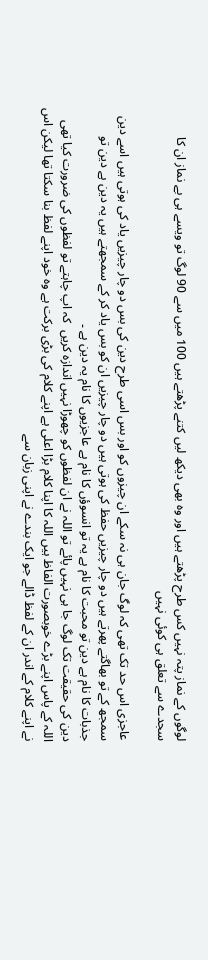لوگوں کے نماز پتہ نہیں کس طرح پڑھتے ہیں اور وہ بھی دیکھ لیں کتنے پڑھتے ہیں 100 میں سے 90 لوگ تو ویسے ہی بے نماز ان کا سجدے سے تعلق ہی کوئی نہیں

عاجزی اس حد تک تھی کہ لوگ جان ہی نہ سکے ان چیزوں کو اور بس اسی طرح دین کی بس دو چار چیزیں یاد کی ہوتی ہیں اسے دین سمجھ کے تو بھاگتے پھرتے ہیں دو چار چیزیں حفظ کی ہوتی ہیں دو چار چیزیں ان کو بس یاد کر کے سمجھتے ہیں یہ دین ہے دین تو جذبات کا نام ہے دین تو محبت کا نام ہے یہ تو انسوؤں کا نام ہے عاجزیوں کا نام یہ دین ہے ۔
دین کی حقیقت تک لوگ جا ہی نہیں پائے تو اللہ نے ان لفظوں کو چھوڑا نہیں اندازہ کریں  کہ اپ چاہتے تو لفظوں کی ضرورت کیا تھی اللہ کے پاس اپنے بڑے خوبصورت الفاظ ہیں اللہ کا اپنا کلام بڑا اعلی ہے اپنے کلام کی بڑی برکت ہے وہ خود اپنے لفظ بنا سکتا تھا لیکن اس نے اپنے کلام کے اندر ان کے لفظ ڈالے جو ایک بندے نے اپنی زبان سے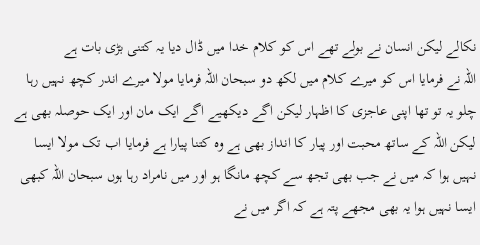نکالے لیکن انسان نے بولے تھے اس کو کلام خدا میں ڈال دیا یہ کتنی بڑی بات ہے
اللہ نے فرمایا اس کو میرے کلام میں لکھ دو سبحان اللہ فرمایا مولا میرے اندر کچھ نہیں رہا چلو یہ تو تھا اپنی عاجزی کا اظہار لیکن اگے دیکھیے اگے ایک مان اور ایک حوصلہ بھی ہے لیکن اللہ کے ساتھ محبت اور پیار کا انداز بھی ہے وہ کتنا پیارا ہے فرمایا اب تک مولا ایسا نہیں ہوا کہ میں نے جب بھی تجھ سے کچھ مانگا ہو اور میں نامراد رہا ہوں سبحان اللہ کبھی ایسا نہیں ہوا یہ بھی مجھے پتہ ہے کہ اگر میں نے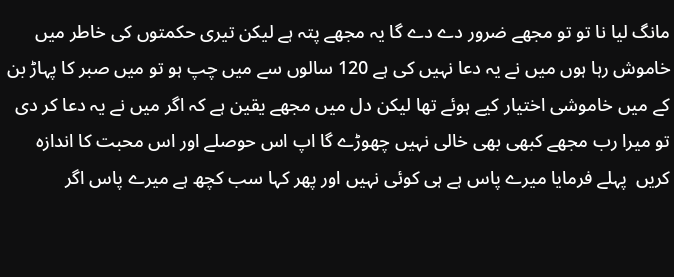مانگ لیا نا تو تو مجھے ضرور دے دے گا یہ مجھے پتہ ہے لیکن تیری حکمتوں کی خاطر میں خاموش رہا ہوں میں نے یہ دعا نہیں کی ہے 120 سالوں سے میں چپ ہو تو میں صبر کا پہاڑ بن کے میں خاموشی اختیار کیے ہوئے تھا لیکن دل میں مجھے یقین ہے کہ اگر میں نے یہ دعا کر دی تو میرا رب مجھے کبھی بھی خالی نہیں چھوڑے گا اپ اس حوصلے اور اس محبت کا اندازہ کریں  پہلے فرمایا میرے پاس ہے ہی کوئی نہیں اور پھر کہا سب کچھ ہے میرے پاس اگر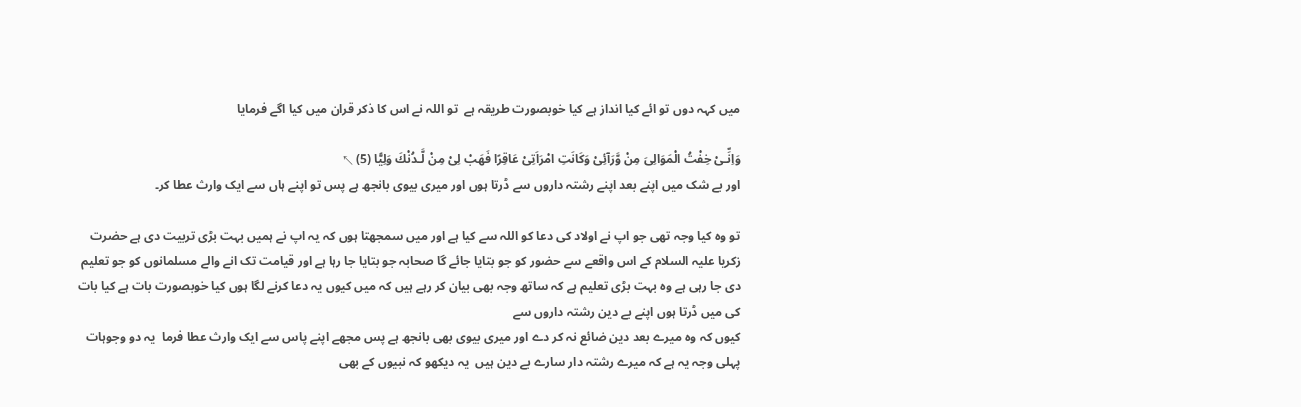میں کہہ دوں تو ائے کیا انداز ہے کیا خوبصورت طریقہ ہے  تو اللہ نے اس کا ذکر قران میں کیا اگے فرمایا

وَاِنِّـىْ خِفْتُ الْمَوَالِىَ مِنْ وَّرَآئِىْ وَكَانَتِ امْرَاَتِىْ عَاقِرًا فَهَبْ لِىْ مِنْ لَّـدُنْكَ وَلِيًّا (5) ↖
اور بے شک میں اپنے بعد اپنے رشتہ داروں سے ڈرتا ہوں اور میری بیوی بانجھ ہے پس تو اپنے ہاں سے ایک وارث عطا کر۔

تو وہ کیا وجہ تھی جو اپ نے اولاد کی دعا کو اللہ سے کیا ہے اور میں سمجھتا ہوں کہ یہ اپ نے ہمیں بہت بڑی تربیت دی ہے حضرت زکریا علیہ السلام کے اس واقعے سے حضور کو جو بتایا جائے گا صحابہ جو بتایا جا رہا ہے اور قیامت تک انے والے مسلمانوں کو جو تعلیم دی جا رہی ہے وہ بہت بڑی تعلیم ہے کہ ساتھ وجہ بھی بیان کر رہے ہیں کہ میں کیوں یہ دعا کرنے لگا ہوں کیا خوبصورت بات ہے کیا بات کی میں ڈرتا ہوں اپنے بے دین رشتہ داروں سے
کیوں کہ وہ میرے بعد دین ضائع نہ کر دے اور میری بیوی بھی بانجھ ہے پس مجھے اپنے پاس سے ایک وارث عطا فرما  یہ دو وجوہات پہلی وجہ یہ ہے کہ میرے رشتہ دار سارے بے دین ہیں  یہ دیکھو کہ نبیوں کے بھی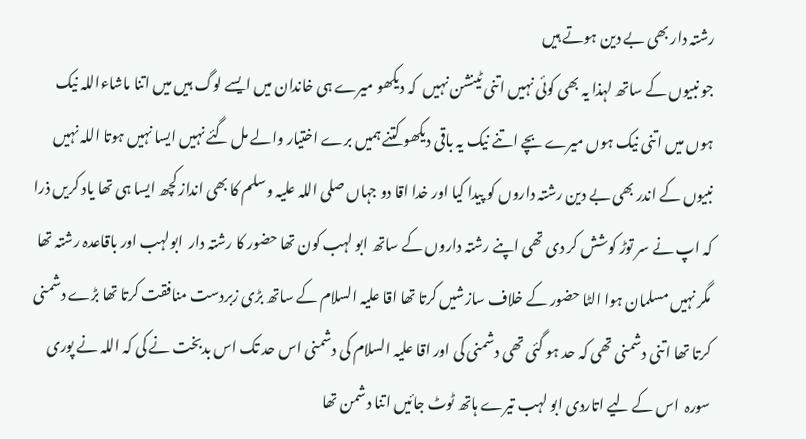رشتہ دار بھی بے دین ہوتے ہیں
جو نبیوں کے ساتھ لہذا یہ بھی کوئی نہیں اتنی ٹینشن نہیں  کہ دیکھو میرے ہی خاندان میں ایسے لوگ ہیں میں اتنا ماشاءاللہ نیک ہوں میں اتنی نیک ہوں میرے بچے اتنے نیک یہ باقی دیکھو کتنے ہمیں برے اختیار والے مل گئے نہیں ایسا نہیں ہوتا اللہ نہیں نبیوں کے اندر بھی بے دین رشتہ داروں کو پیدا کیا اور خدا اقا دو جہاں صلی اللہ علیہ وسلم کا بھی انداز کچھ ایسا ہی تھا یاد کریں ذرا کہ اپ نے سر توڑ کوشش کر دی تھی اپنے رشتہ داروں کے ساتھ ابو لہب کون تھا حضور کا رشتہ دار  ابولہب اور باقاعدہ رشتہ تھا مگر نہیں مسلمان ہوا الٹا حضور کے خلاف سازشیں کرتا تھا اقا علیہ السلام کے ساتھ بڑی زبردست منافقت کرتا تھا بڑے دشمنی کرتا تھا اتنی دشمنی تھی کہ حد ہو گئی تھی دشمنی کی اور اقا علیہ السلام کی دشمنی اس حد تک اس بدبخت نے کی کہ اللہ نے پوری سورہ  اس کے لیے اتاردی ابو لہب تیرے ہاتھ ٹوٹ جائیں اتنا دشمن تھا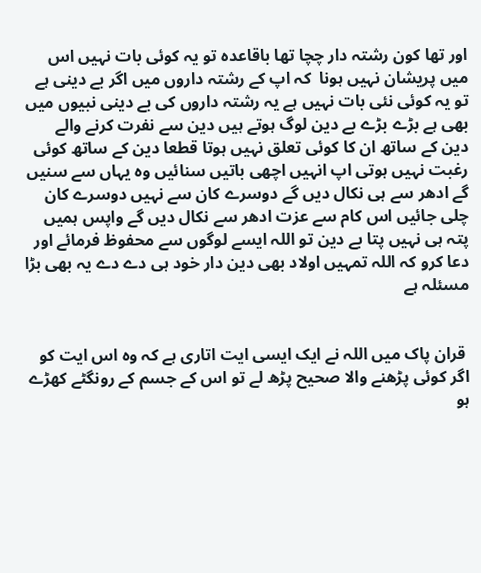اور تھا کون رشتہ دار چچا تھا باقاعدہ تو یہ کوئی بات نہیں اس میں پریشان نہیں ہونا  کہ اپ کے رشتہ داروں میں اگر بے دینی ہے تو یہ کوئی نئی بات نہیں ہے یہ رشتہ داروں کی بے دینی نبیوں میں بھی ہے بڑے بڑے بے دین لوگ ہوتے ہیں دین سے نفرت کرنے والے  دین کے ساتھ ان کا کوئی تعلق نہیں ہوتا قطعا دین کے ساتھ کوئی رغبت نہیں ہوتی اپ انہیں اچھی باتیں سنائیں وہ یہاں سے سنیں گے ادھر سے ہی نکال دیں گے دوسرے کان سے نہیں دوسرے کان چلی جائیں اس کام سے عزت ادھر سے نکال دیں گے واپس ہمیں پتہ ہی نہیں پتا بے دین تو اللہ ایسے لوگوں سے محفوظ فرمائے اور دعا کرو کہ اللہ تمہیں اولاد بھی دین دار خود ہی دے دے یہ بھی بڑا مسئلہ ہے


 قران پاک میں اللہ نے ایک ایسی ایت اتاری ہے کہ وہ اس ایت کو اگر کوئی پڑھنے والا صحیح پڑھ لے تو اس کے جسم کے رونگٹے کھڑے ہو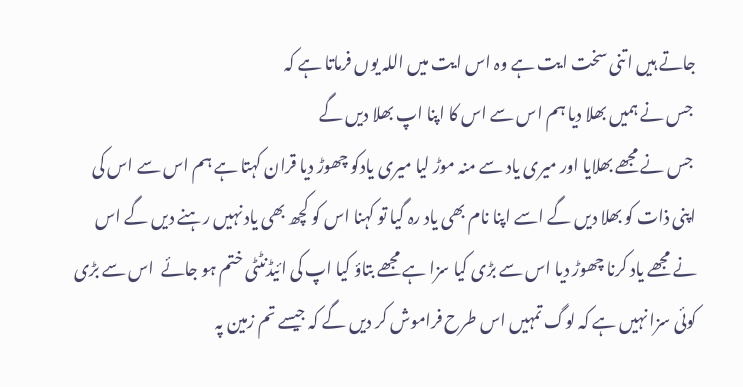جاتے ہیں اتنی سخت ایت ہے وہ اس ایت میں اللہ یوں فرماتا ہے کہ
 جس نے ہمیں بھلا دیا ہم اس سے اس کا اپنا اپ بھلا دیں گے
 جس نے مجھے بھلایا اور میری یاد سے منہ موڑ لیا میری یادکو چھوڑ دیا قران کہتا ہے ہم اس سے اس کی اپنی ذات کو بھلا دیں گے اسے اپنا نام بھی یاد رہ گیا تو کہنا اس کو کچھ بھی یاد نہیں رہنے دیں گے اس نے مجھے یاد کرنا چھوڑ دیا اس سے بڑی کیا سزا ہے مجھے بتاؤ کیا اپ کی ائیڈنٹٹی ختم ہو جائے  اس سے بڑی کوئی سزا نہیں ہے کہ لوگ تمہیں اس طرح فراموش کر دیں گے کہ جیسے تم زمین پہ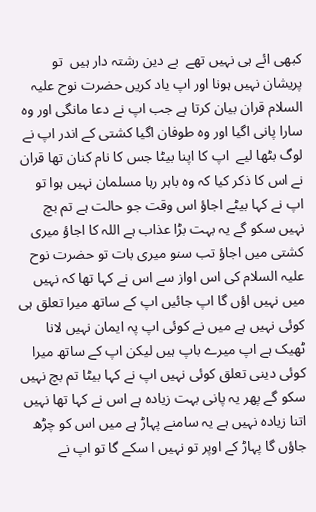کبھی ائے ہی نہیں تھے  بے دین رشتہ دار ہیں  تو پریشان نہیں ہونا اور اپ یاد کریں حضرت نوح علیہ السلام قران بیان کرتا ہے جب اپ نے دعا مانگی اور وہ سارا پانی اگیا اور وہ طوفان اگیا کشتی کے اندر اپ نے لوگ بٹھا لیے  اپ کا اپنا بیٹا جس کا نام کنان تھا قران نے اس کا ذکر کیا کہ وہ باہر رہا مسلمان نہیں ہوا تو اپ نے کہا بیٹے اجاؤ اس وقت جو حالت ہے تم بچ نہیں سکو گے یہ بہت بڑا عذاب ہے اللہ کا اجاؤ میری کشتی میں اجاؤ تب سنو میری بات تو حضرت نوح علیہ السلام کی اس اواز سے اس نے کہا تھا کہ نہیں میں نہیں اؤں گا اپ جائیں اپ کے ساتھ میرا تعلق ہی کوئی نہیں ہے میں نے کوئی اپ پہ ایمان نہیں لانا ٹھیک ہے اپ میرے باپ ہیں لیکن اپ کے ساتھ میرا کوئی دینی تعلق کوئی نہیں اپ نے کہا بیٹا تم بچ نہیں سکو گے پھر یہ پانی بہت زیادہ ہے اس نے کہا تھا نہیں اتنا زیادہ نہیں ہے یہ سامنے پہاڑ ہے میں اس کو چڑھ جاؤں گا پہاڑ کے اوپر تو نہیں ا سکے گا تو اپ نے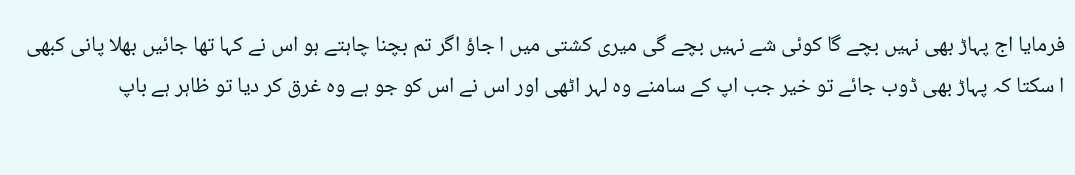فرمایا اج پہاڑ بھی نہیں بچے گا کوئی شے نہیں بچے گی میری کشتی میں ا جاؤ اگر تم بچنا چاہتے ہو اس نے کہا تھا جائیں بھلا پانی کبھی ا سکتا کہ پہاڑ بھی ڈوب جائے تو خیر جب اپ کے سامنے وہ لہر اٹھی اور اس نے اس کو جو ہے وہ غرق کر دیا تو ظاہر ہے باپ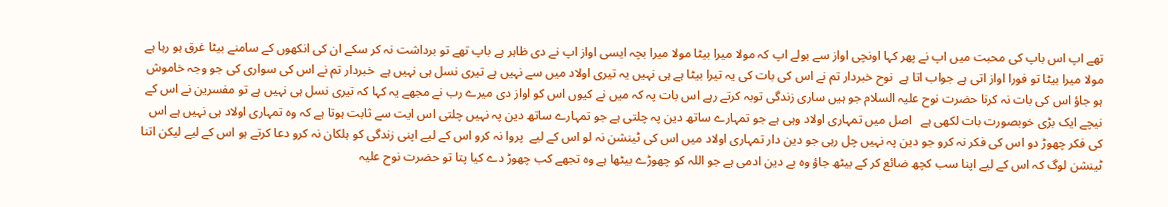تھے اپ اس باپ کی محبت میں اپ نے پھر کہا اونچی اواز سے بولے اپ کہ مولا میرا بیٹا مولا میرا بچہ ایسی اواز اپ نے دی ظاہر ہے باپ تھے تو برداشت نہ کر سکے ان کی انکھوں کے سامنے بیٹا غرق ہو رہا ہے مولا میرا بیٹا تو فورا اواز اتی ہے جواب اتا ہے  نوح خبردار تم نے اس کی بات کی یہ تیرا بیٹا ہے ہی نہیں یہ تیری اولاد میں سے نہیں ہے تیری نسل ہی نہیں ہے  خبردار تم نے اس کی سواری کی جو وجہ خاموش ہو جاؤ اس کی بات نہ کرنا حضرت نوح علیہ السلام جو ہیں ساری زندگی توبہ کرتے رہے اس بات پہ کہ میں نے کیوں اس کو اواز دی میرے رب نے مجھے یہ کہا کہ تیری نسل ہی نہیں ہے تو مفسرین نے اس کے نیچے ایک بڑی خوبصورت بات لکھی ہے   اصل میں تمہاری اولاد وہی ہے جو تمہارے ساتھ دین پہ چلتی ہے جو تمہارے ساتھ دین پہ نہیں چلتی اس ایت سے ثابت ہوتا ہے کہ وہ تمہاری اولاد ہی نہیں ہے اس کی فکر چھوڑ دو اس کی فکر نہ کرو جو دین پہ نہیں چل رہی جو دین دار تمہاری اولاد میں اس کی ٹینشن نہ لو اس کے لیے  پروا نہ کرو اس کے لیے اپنی زندگی کو ہلکان نہ کرو دعا کرتے ہو اس کے لیے لیکن اتنا ٹینشن لوگ کہ اس کے لیے اپنا سب کچھ ضائع کر کے بیٹھ جاؤ وہ بے دین ادمی ہے جو اللہ کو چھوڑے بیٹھا ہے وہ تجھے کب چھوڑ دے کیا پتا تو حضرت نوح علیہ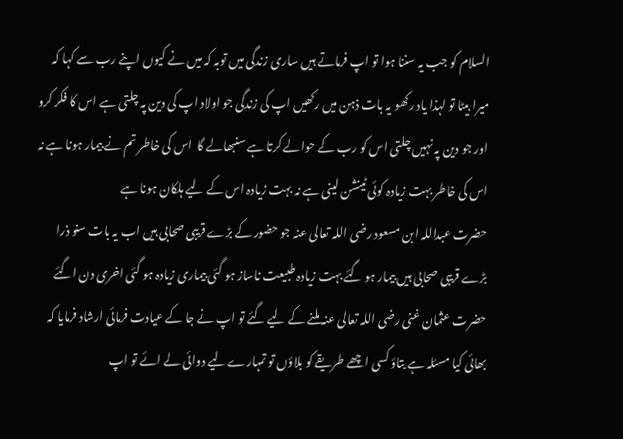السلام کو جب یہ سننا ہوا تو اپ فرماتے ہیں ساری زندگی میں توبہ کہ میں نے کیوں اپنے رب سے کہا کہ میرا بیٹا تو لہذا یاد رکھو یہ بات ذہن میں رکھیں اپ کی زندگی جو اولاد اپ کی دین پہ چلتی ہے اس کا فکر کرو اور جو دین پہ نہیں چلتی اس کو رب کے حوالے کرتا ہے سنبھالے گا  اس کی خاطر تم نے بیمار ہونا ہے نہ اس کی خاطر بہت زیادہ کوئی ٹینشن لینی ہے نہ بہت زیادہ اس کے لیے ہلکان ہونا ہے
حضرت عبداللہ ابن مسعود رضی اللہ تعالی عنہ جو حضور کے بڑے قریبی صحابی ہیں اب یہ بات سنو ذرا بڑے قریبی صحابی ہیں بیمار ہو گئے بہت زیادہ طبیعت ناساز ہو گئی بیماری زیادہ ہو گئی اخری دن اگئے حضرت عثمان غنی رضی اللہ تعالی عنہ ملنے کے لیے گئے تو اپ نے جا کے عیادت فرمائی ارشاد فرمایا کہ بھائی کیا مسئلہ ہے بتاؤ کسی اچھے طریقے کو بلاؤں تو تمہارے لیے دوائی لے ائے تو اپ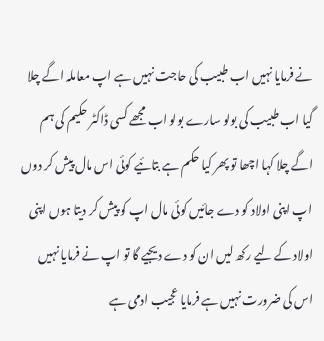نے فرمایا نہیں اب طبیب کی حاجت نہیں ہے اپ معاملہ اگے چلا گیا اب طبیب کی بولو سارے بولو اب مجھے کسی ڈاکٹر حکیم کی ہم اگے چلا کہا اچھا تو پھر کیا حکم ہے بتائیے کوئی اس مال پیش کر دوں اپ اپنی اولاد کو دے جائیں کوئی مال اپ کو پیش کر دیتا ہوں اپنی اولاد کے لیے رکھ لیں ان کو دے دیجیے گا تو اپ نے فرمایا نہیں اس کی ضرورت نہیں ہے فرمایا عجیب ادمی ہے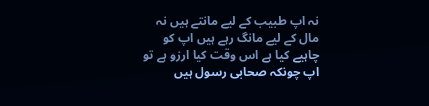نہ اپ طبیب کے لیے مانتے ہیں نہ مال کے لیے مانگ رہے ہیں اپ کو چاہیے کیا ہے اس وقت کیا ارزو ہے تو اپ چونکہ صحابی رسول ہیں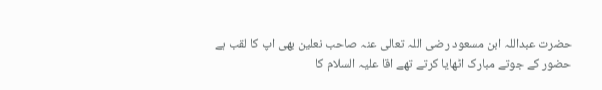حضرت عبداللہ ابن مسعود رضی اللہ تعالی عنہ صاحب نعلین بھی اپ کا لقب ہے  حضور کے جوتے مبارک اٹھایا کرتے تھے اقا علیہ السلام کا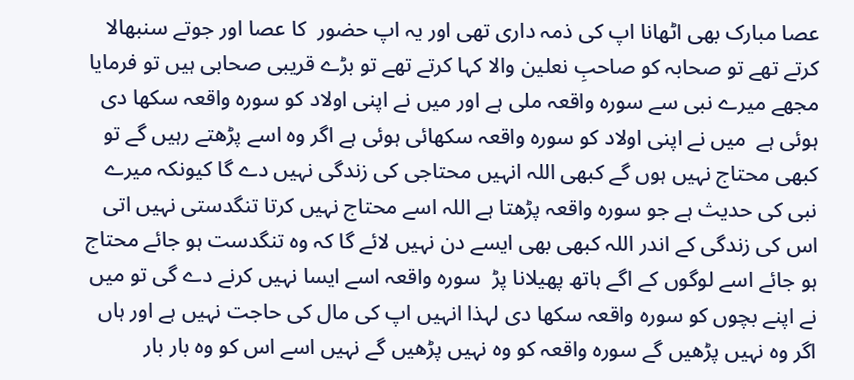عصا مبارک بھی اٹھانا اپ کی ذمہ داری تھی اور یہ اپ حضور  کا عصا اور جوتے سنبھالا کرتے تھے تو صحابہ کو صاحبِ نعلین والا کہا کرتے تھے تو بڑے قریبی صحابی ہیں تو فرمایا مجھے میرے نبی سے سورہ واقعہ ملی ہے اور میں نے اپنی اولاد کو سورہ واقعہ سکھا دی ہوئی ہے  میں نے اپنی اولاد کو سورہ واقعہ سکھائی ہوئی ہے اگر وہ اسے پڑھتے رہیں گے تو کبھی محتاج نہیں ہوں گے کبھی اللہ انہیں محتاجی کی زندگی نہیں دے گا کیونکہ میرے نبی کی حدیث ہے جو سورہ واقعہ پڑھتا ہے اللہ اسے محتاج نہیں کرتا تنگدستی نہیں اتی اس کی زندگی کے اندر اللہ کبھی بھی ایسے دن نہیں لائے گا کہ وہ تنگدست ہو جائے محتاج ہو جائے اسے لوگوں کے اگے ہاتھ پھیلانا پڑ  سورہ واقعہ اسے ایسا نہیں کرنے دے گی تو میں نے اپنے بچوں کو سورہ واقعہ سکھا دی لہذا انہیں اپ کی مال کی حاجت نہیں ہے اور ہاں اگر وہ نہیں پڑھیں گے سورہ واقعہ کو وہ نہیں پڑھیں گے نہیں اسے اس کو وہ بار بار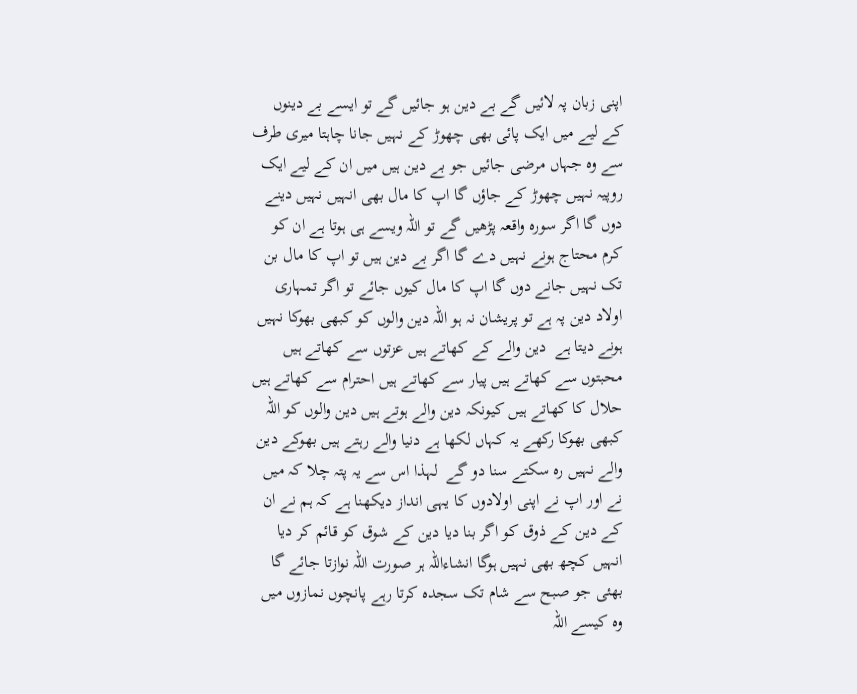اپنی زبان پہ لائیں گے بے دین ہو جائیں گے تو ایسے بے دینوں کے لیے میں ایک پائی بھی چھوڑ کے نہیں جانا چاہتا میری طرف سے وہ جہاں مرضی جائیں جو بے دین ہیں میں ان کے لیے ایک روپیہ نہیں چھوڑ کے جاؤں گا اپ کا مال بھی انہیں نہیں دینے دوں گا اگر سورہ واقعہ پڑھیں گے تو اللہ ویسے ہی ہوتا ہے ان کو کرم محتاج ہونے نہیں دے گا اگر بے دین ہیں تو اپ کا مال بن تک نہیں جانے دوں گا اپ کا مال کیوں جائے تو اگر تمہاری اولاد دین پہ ہے تو پریشان نہ ہو اللہ دین والوں کو کبھی بھوکا نہیں ہونے دیتا ہے  دین والے کے کھاتے ہیں عزتوں سے کھاتے ہیں محبتوں سے کھاتے ہیں پیار سے کھاتے ہیں احترام سے کھاتے ہیں حلال کا کھاتے ہیں کیونکہ دین والے ہوتے ہیں دین والوں کو اللہ کبھی بھوکا رکھے یہ کہاں لکھا ہے دنیا والے رہتے ہیں بھوکے دین والے نہیں رہ سکتے سنا دو گے  لہذا اس سے یہ پتہ چلا کہ میں نے اور اپ نے اپنی اولادوں کا یہی انداز دیکھنا ہے کہ ہم نے ان کے دین کے ذوق کو اگر بنا دیا دین کے شوق کو قائم کر دیا انہیں کچھ بھی نہیں ہوگا انشاءاللہ ہر صورت اللہ نوازتا جائے گا بھئی جو صبح سے شام تک سجدہ کرتا رہے پانچوں نمازوں میں وہ کیسے اللہ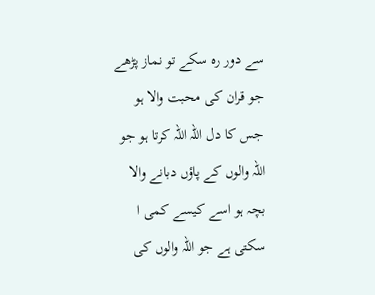سے دور رہ سکے تو نماز پڑھے جو قران کی محبت والا ہو جس کا دل اللہ اللہ کرتا ہو جو اللہ والوں کے پاؤں دبانے والا بچہ ہو اسے کیسے کمی ا سکتی ہے جو اللہ والوں کی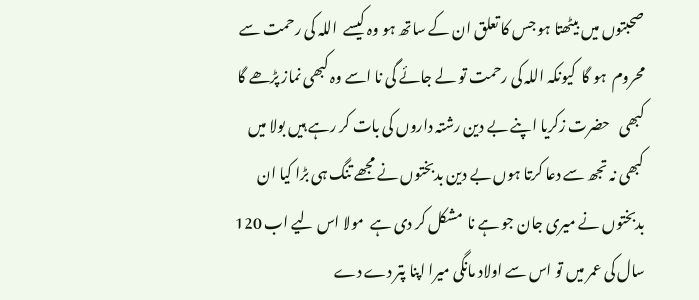صحبتوں میں بیٹھتا ہو جس کا تعلق ان کے ساتھ ہو وہ کیسے  اللہ کی رحمت سے محروم  ہو گا  کیونکہ اللہ کی رحمت تو لے جائے گی نا اسے وہ کبھی نماز پڑھے گا کبھی   حضرت زکریا اپنے بے دین رشتہ داروں کی بات کر رہے ہیں بولا میں کبھی نہ تجھ سے دعا کرتا ہوں بے دین بدبختوں نے مجھے تنگ ہی بڑا کیا ان بدبختوں نے میری جان جو ہے نا  مشکل کر دی ہے  مولا اس لیے اب 120 سال کی عمر میں تو اس سے اولاد مانگی میرا اپنا پتر دے دے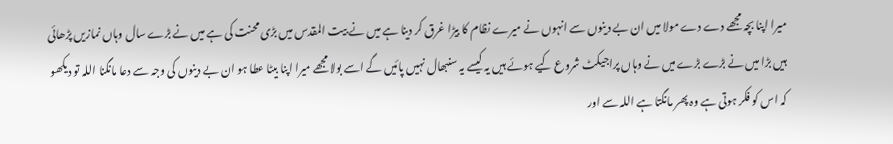میرا اپنا بچہ مجھے دے دے مولا میں ان بے دینوں سے انہوں نے میرے نظام کا بیڑا غرق کر دینا ہے میں نے بیت المقدس میں بڑی محنت کی ہے میں نے بڑے سال وہاں نمازیں پڑھائی ہیں بڑا میں نے بڑے بڑے میں نے وہاں پراجیکٹ شروع کیے ہوئے ہیں یہ کیسے یہ سنبھال نہیں پائیں گے اسے بولا مجھے میرا اپنا بیٹا عطا ہو ان بے دینوں کی وجہ سے دعا مانگنا اللہ تو دیکھو کہ اس کو فکر ہوتی ہے وہ پھر مانگتا ہے اللہ سے اور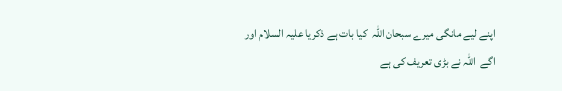اپنے لیے مانگی میرے سبحان اللہ  کیا بات ہے ذکریا علیہ السلام اور اگے  اللہ نے بڑی تعریف کی ہے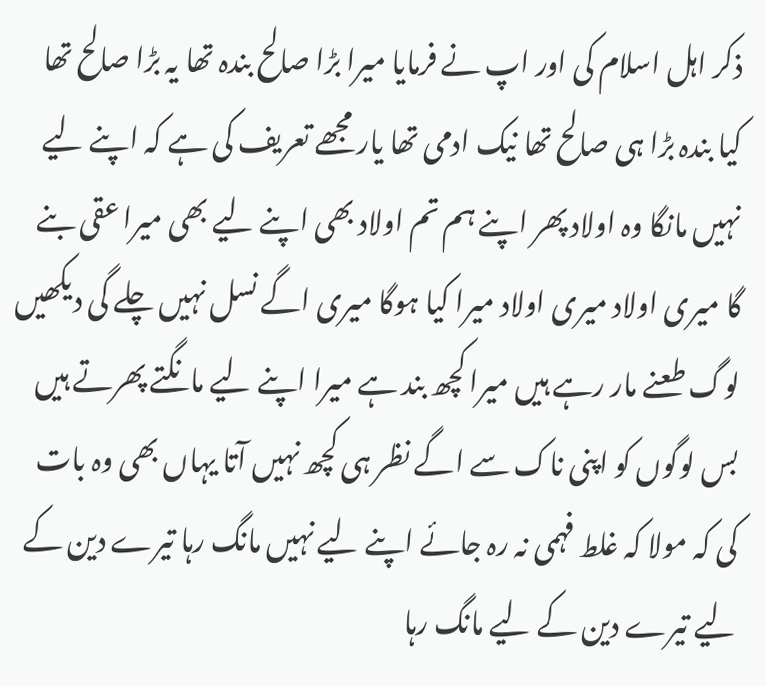ذکر اہل اسلام کی اور اپ نے فرمایا میرا بڑا صالح بندہ تھا یہ بڑا صالح تھا کیا بندہ بڑا ہی صالح تھا نیک ادمی تھا یار مجھے تعریف کی ہے کہ اپنے لیے نہیں مانگا وہ اولاد پھر اپنے ہم تم اولاد بھی اپنے لیے بھی میرا عقی بنے گا میری اولاد میری اولاد میرا کیا ہوگا میری اگے نسل نہیں چلے گی دیکھیں لوگ طعنے مار رہے ہیں میرا کچھ بند ہے میرا اپنے لیے مانگتے پھرتے ہیں بس لوگوں کو اپنی ناک سے اگے نظر ہی کچھ نہیں آتا یہاں بھی وہ بات کی کہ مولا کہ غلط فہمی نہ رہ جائے اپنے لیے نہیں مانگ رہا تیرے دین کے لیے تیرے دین کے لیے مانگ رہا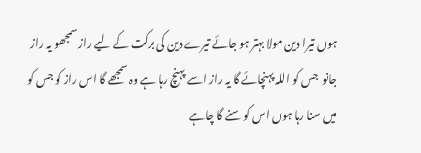ہوں تیرا دین مولا بہتر ہو جائے تیرے دین کی برکت کے لیے راز سمجھو یہ راز جانو  جس کو اللہ پہنچائے گا یہ راز اسے پہنچ رہا ہے وہ سمجھے گا اس راز کو جس کو میں سنا رہا ہوں اس کو سنے گا چاہے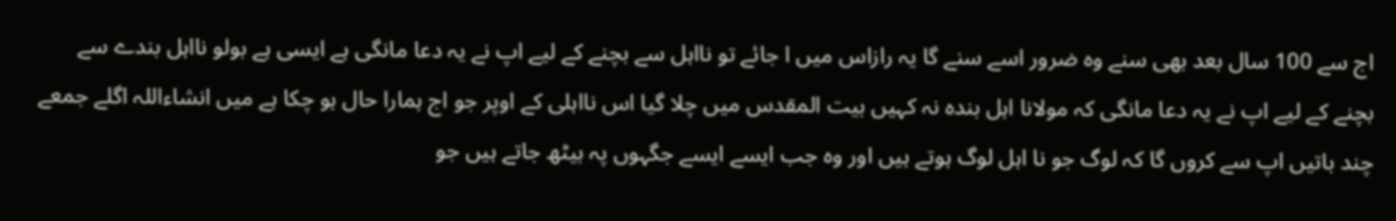اج سے 100 سال بعد بھی سنے وہ ضرور اسے سنے گا یہ رازاس میں ا جائے تو نااہل سے بچنے کے لیے اپ نے یہ دعا مانگی ہے ایسی ہے بولو نااہل بندے سے بچنے کے لیے اپ نے یہ دعا مانگی کہ مولانا اہل بندہ نہ کہیں بیت المقدس میں چلا گیا اس نااہلی کے اوپر جو اج ہمارا حال ہو چکا ہے میں انشاءاللہ اگلے جمعے چند باتیں اپ سے کروں گا کہ لوگ جو نا اہل لوگ ہوتے ہیں اور وہ جب ایسے ایسے جگہوں پہ بیٹھ جاتے ہیں جو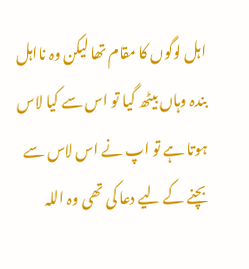اہل لوگوں کا مقام تھا لیکن وہ نااہل بندہ وہاں بیٹھ گیا تو اس سے کیا لاس ہوتا ہے تو اپ نے اس لاس سے بچنے کے لیے دعا کی تھی وہ اللہ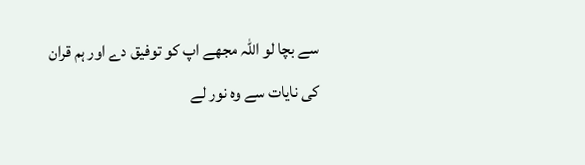سے بچا لو اللہ مجھے اپ کو توفیق دے اور ہم قران کی نایات سے وہ نور لے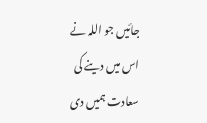جائیں جو اللہ نے اس میں دینے کی سعادت ہمیں دی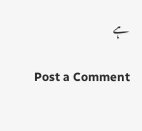ہے

Post a Comment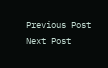Previous Post Next Post